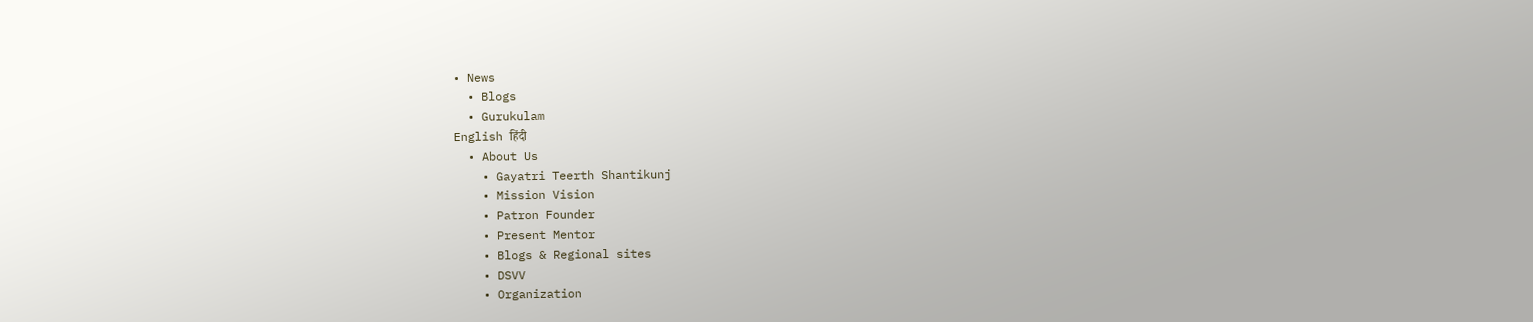• News
  • Blogs
  • Gurukulam
English हिंदी
  • About Us
    • Gayatri Teerth Shantikunj
    • Mission Vision
    • Patron Founder
    • Present Mentor
    • Blogs & Regional sites
    • DSVV
    • Organization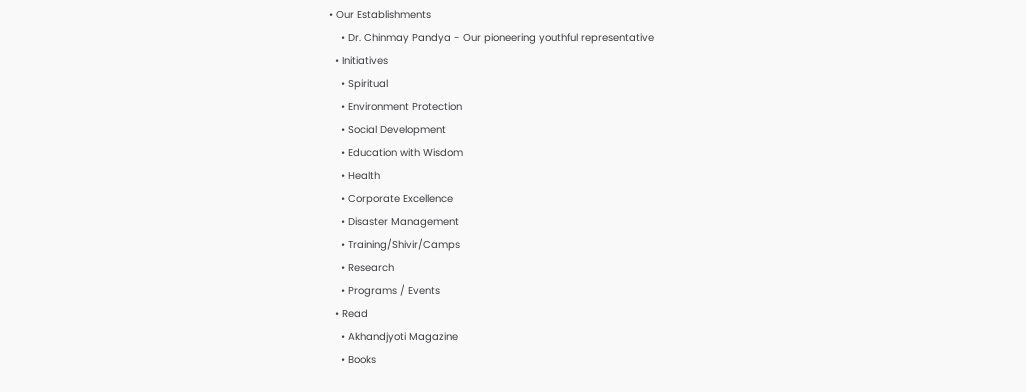• Our Establishments
    • Dr. Chinmay Pandya - Our pioneering youthful representative
  • Initiatives
    • Spiritual
    • Environment Protection
    • Social Development
    • Education with Wisdom
    • Health
    • Corporate Excellence
    • Disaster Management
    • Training/Shivir/Camps
    • Research
    • Programs / Events
  • Read
    • Akhandjyoti Magazine
    • Books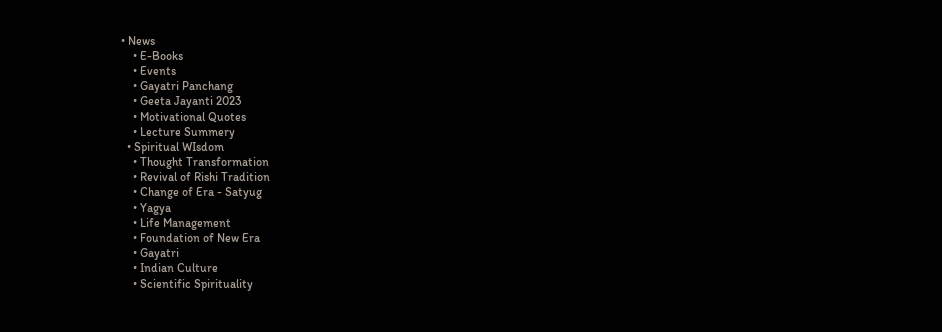• News
    • E-Books
    • Events
    • Gayatri Panchang
    • Geeta Jayanti 2023
    • Motivational Quotes
    • Lecture Summery
  • Spiritual WIsdom
    • Thought Transformation
    • Revival of Rishi Tradition
    • Change of Era - Satyug
    • Yagya
    • Life Management
    • Foundation of New Era
    • Gayatri
    • Indian Culture
    • Scientific Spirituality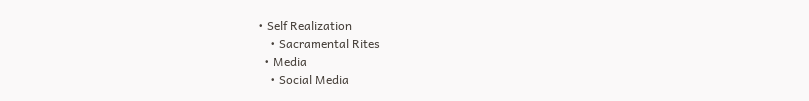• Self Realization
    • Sacramental Rites
  • Media
    • Social Media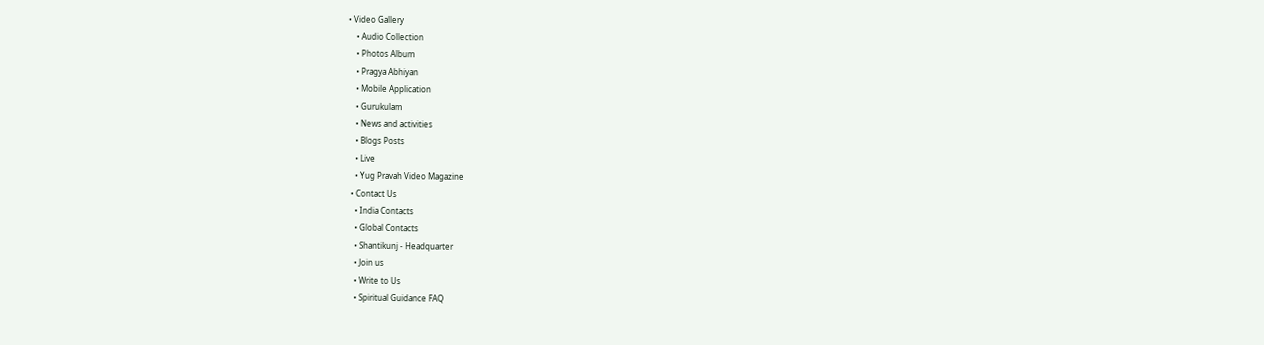• Video Gallery
    • Audio Collection
    • Photos Album
    • Pragya Abhiyan
    • Mobile Application
    • Gurukulam
    • News and activities
    • Blogs Posts
    • Live
    • Yug Pravah Video Magazine
  • Contact Us
    • India Contacts
    • Global Contacts
    • Shantikunj - Headquarter
    • Join us
    • Write to Us
    • Spiritual Guidance FAQ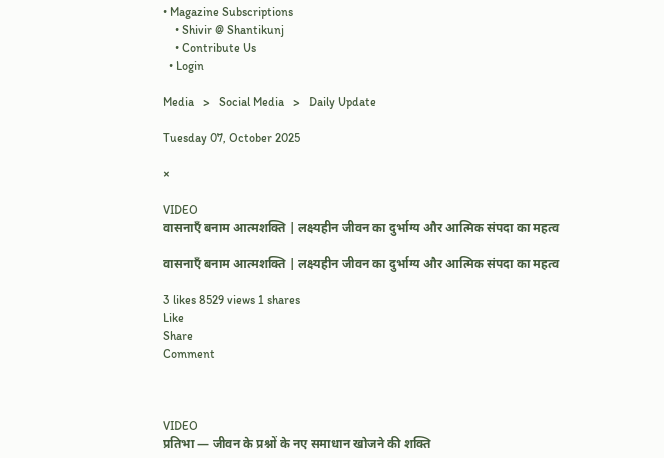• Magazine Subscriptions
    • Shivir @ Shantikunj
    • Contribute Us
  • Login

Media   >   Social Media   >   Daily Update

Tuesday 07, October 2025

×

VIDEO
वासनाएँ बनाम आत्मशक्ति | लक्ष्यहीन जीवन का दुर्भाग्य और आत्मिक संपदा का महत्व

वासनाएँ बनाम आत्मशक्ति | लक्ष्यहीन जीवन का दुर्भाग्य और आत्मिक संपदा का महत्व

3 likes 8529 views 1 shares
Like
Share
Comment



VIDEO
प्रतिभा — जीवन के प्रश्नों के नए समाधान खोजने की शक्ति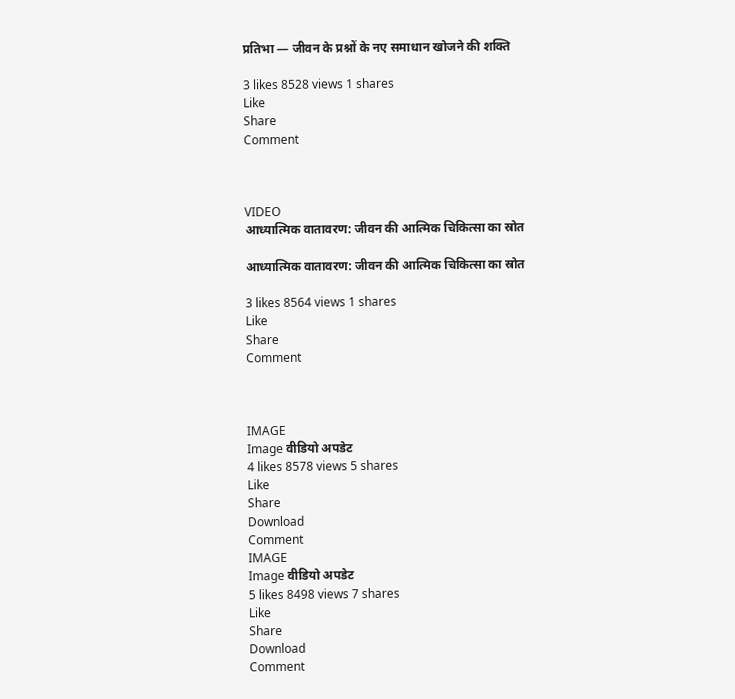प्रतिभा — जीवन के प्रश्नों के नए समाधान खोजने की शक्ति

3 likes 8528 views 1 shares
Like
Share
Comment



VIDEO
आध्यात्मिक वातावरण: जीवन की आत्मिक चिकित्सा का स्रोत

आध्यात्मिक वातावरण: जीवन की आत्मिक चिकित्सा का स्रोत

3 likes 8564 views 1 shares
Like
Share
Comment



IMAGE
Image वीडियो अपडेट
4 likes 8578 views 5 shares
Like
Share
Download
Comment
IMAGE
Image वीडियो अपडेट
5 likes 8498 views 7 shares
Like
Share
Download
Comment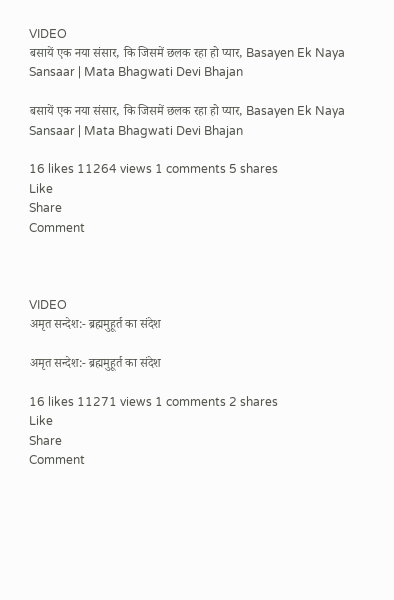VIDEO
बसायें एक नया संसार, कि जिसमें छलक रहा हो प्यार, Basayen Ek Naya Sansaar | Mata Bhagwati Devi Bhajan

बसायें एक नया संसार, कि जिसमें छलक रहा हो प्यार, Basayen Ek Naya Sansaar | Mata Bhagwati Devi Bhajan

16 likes 11264 views 1 comments 5 shares
Like
Share
Comment



VIDEO
अमृत सन्देश:- ब्रह्ममुहूर्त का संदेश

अमृत सन्देश:- ब्रह्ममुहूर्त का संदेश

16 likes 11271 views 1 comments 2 shares
Like
Share
Comment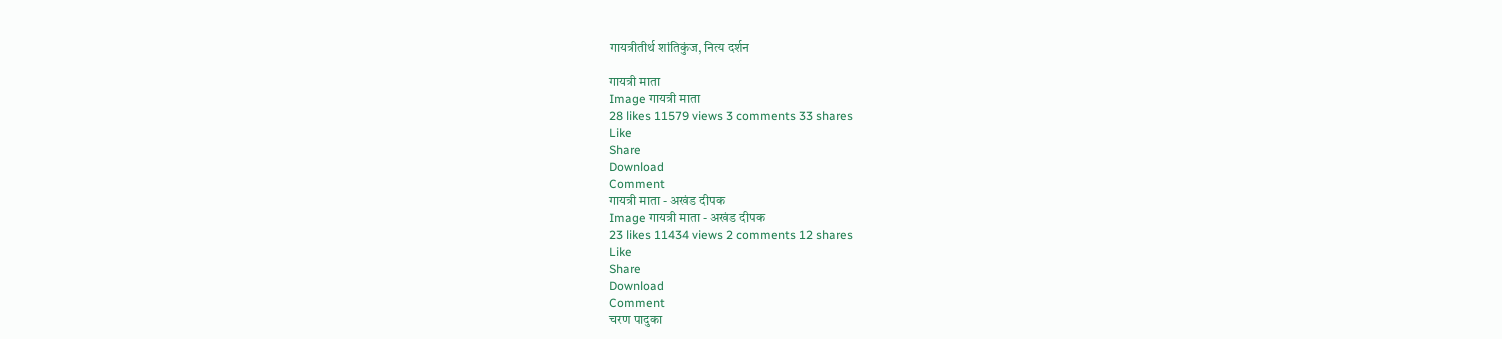गायत्रीतीर्थ शांतिकुंज, नित्य दर्शन

गायत्री माता
Image गायत्री माता
28 likes 11579 views 3 comments 33 shares
Like
Share
Download
Comment
गायत्री माता - अखंड दीपक
Image गायत्री माता - अखंड दीपक
23 likes 11434 views 2 comments 12 shares
Like
Share
Download
Comment
चरण पादुका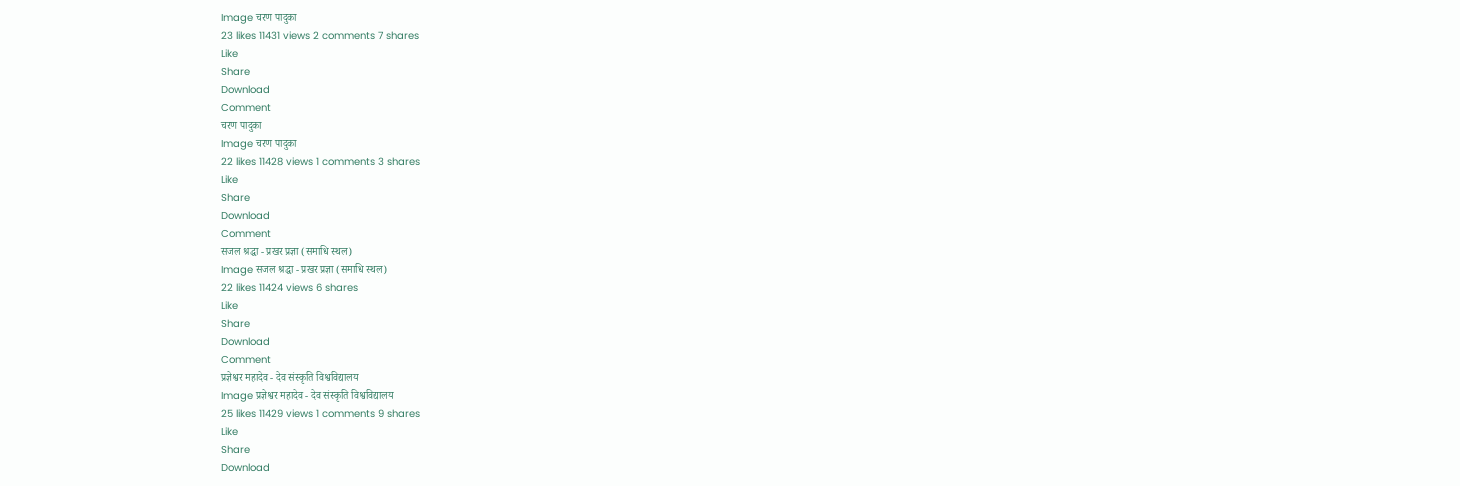Image चरण पादुका
23 likes 11431 views 2 comments 7 shares
Like
Share
Download
Comment
चरण पादुका
Image चरण पादुका
22 likes 11428 views 1 comments 3 shares
Like
Share
Download
Comment
सजल श्रद्धा - प्रखर प्रज्ञा (समाधि स्थल)
Image सजल श्रद्धा - प्रखर प्रज्ञा (समाधि स्थल)
22 likes 11424 views 6 shares
Like
Share
Download
Comment
प्रज्ञेश्वर महादेव - देव संस्कृति विश्वविद्यालय
Image प्रज्ञेश्वर महादेव - देव संस्कृति विश्वविद्यालय
25 likes 11429 views 1 comments 9 shares
Like
Share
Download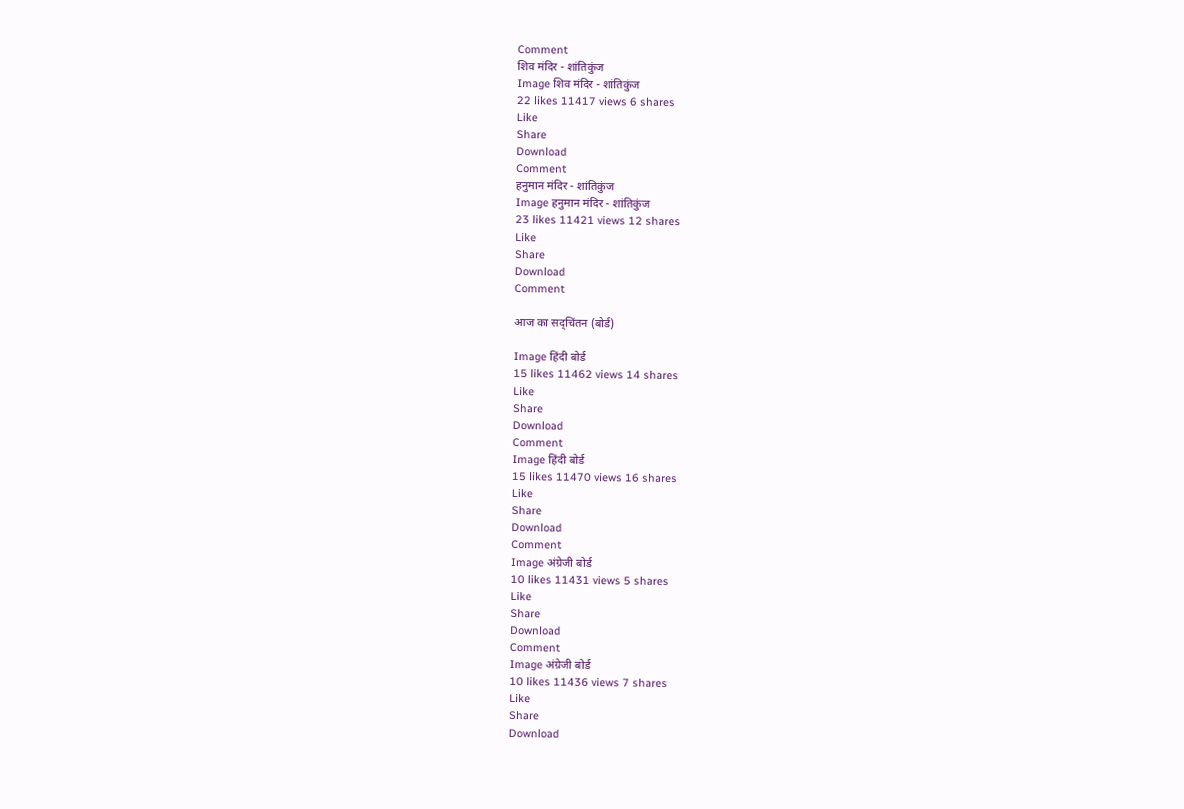Comment
शिव मंदिर - शांतिकुंज
Image शिव मंदिर - शांतिकुंज
22 likes 11417 views 6 shares
Like
Share
Download
Comment
हनुमान मंदिर - शांतिकुंज
Image हनुमान मंदिर - शांतिकुंज
23 likes 11421 views 12 shares
Like
Share
Download
Comment

आज का सद्चिंतन (बोर्ड)

Image हिंदी बोर्ड
15 likes 11462 views 14 shares
Like
Share
Download
Comment
Image हिंदी बोर्ड
15 likes 11470 views 16 shares
Like
Share
Download
Comment
Image अंग्रेजी बोर्ड
10 likes 11431 views 5 shares
Like
Share
Download
Comment
Image अंग्रेजी बोर्ड
10 likes 11436 views 7 shares
Like
Share
Download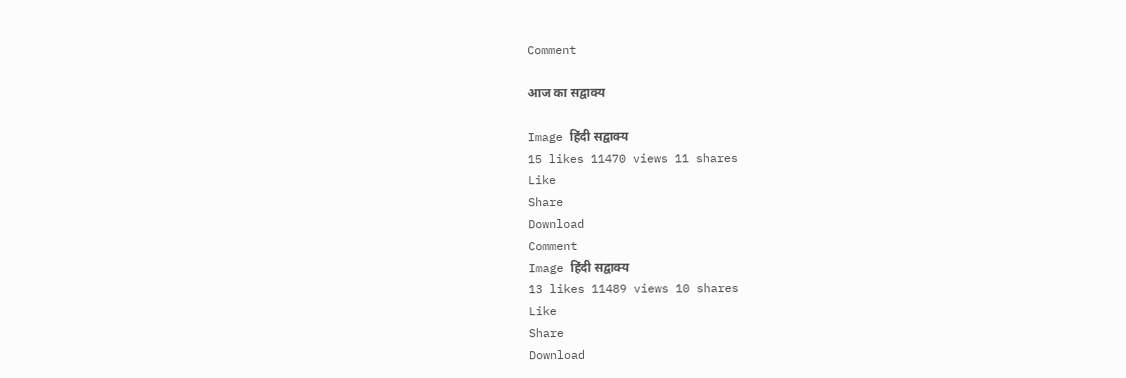Comment

आज का सद्वाक्य

Image हिंदी सद्वाक्य
15 likes 11470 views 11 shares
Like
Share
Download
Comment
Image हिंदी सद्वाक्य
13 likes 11489 views 10 shares
Like
Share
Download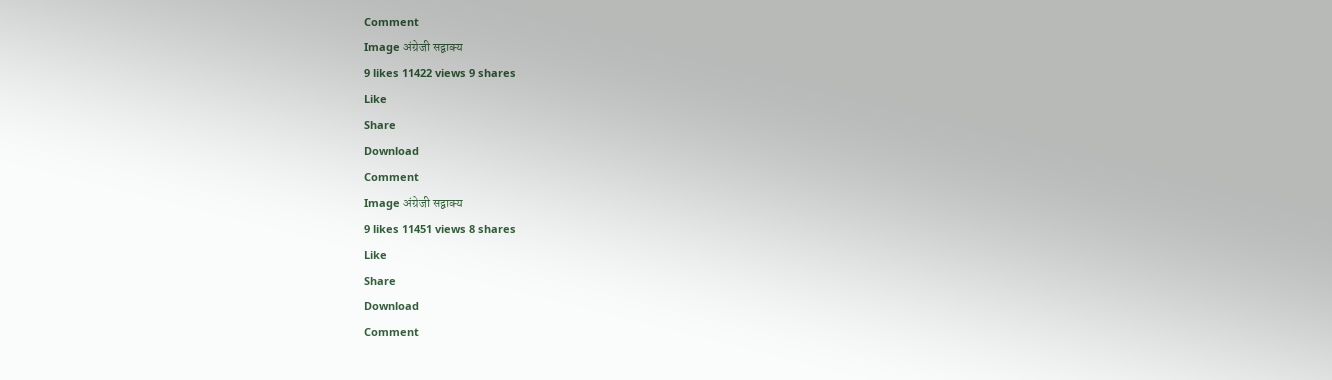Comment
Image अंग्रेजी सद्वाक्य
9 likes 11422 views 9 shares
Like
Share
Download
Comment
Image अंग्रेजी सद्वाक्य
9 likes 11451 views 8 shares
Like
Share
Download
Comment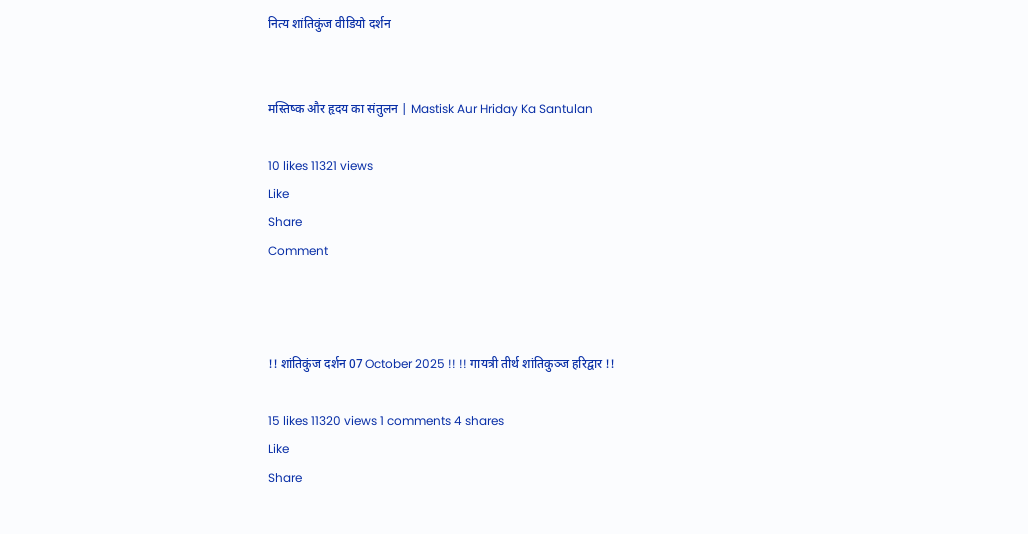नित्य शांतिकुंज वीडियो दर्शन


मस्तिष्क और हृदय का संतुलन | Mastisk Aur Hriday Ka Santulan

10 likes 11321 views
Like
Share
Comment



!! शांतिकुंज दर्शन 07 October 2025 !! !! गायत्री तीर्थ शांतिकुञ्ज हरिद्वार !!

15 likes 11320 views 1 comments 4 shares
Like
Share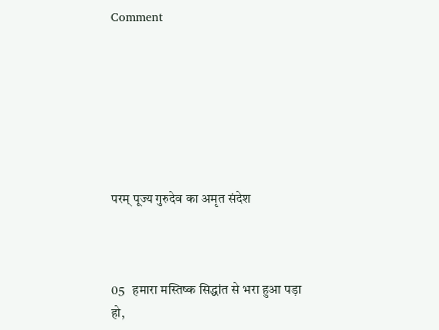Comment







परम् पूज्य गुरुदेव का अमृत संदेश



05   हमारा मस्तिष्क सिद्धांत से भरा हुआ पड़ा हो,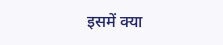इसमें क्या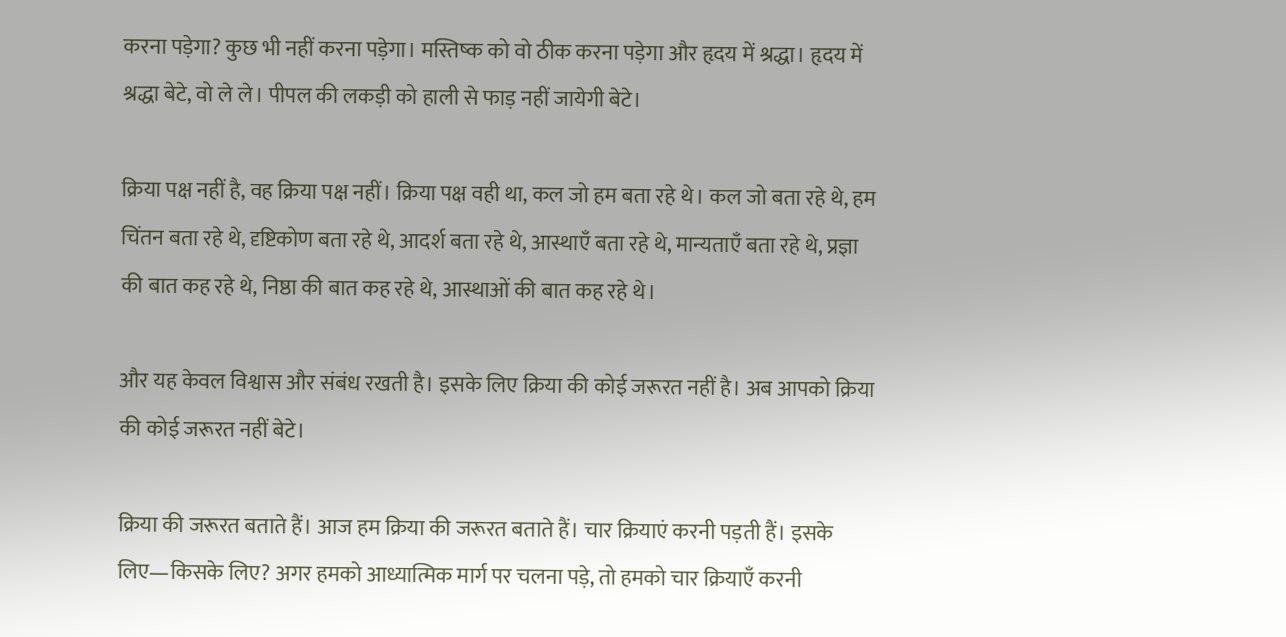करना पड़ेगा? कुछ भी नहीं करना पड़ेगा। मस्तिष्क को वो ठीक करना पड़ेगा और हृदय में श्रद्धा। हृदय में श्रद्धा बेटे, वो ले ले। पीपल की लकड़ी को हाली से फाड़ नहीं जायेगी बेटे।

क्रिया पक्ष नहीं है, वह क्रिया पक्ष नहीं। क्रिया पक्ष वही था, कल जो हम बता रहे थे। कल जो बता रहे थे, हम चिंतन बता रहे थे, दृष्टिकोण बता रहे थे, आदर्श बता रहे थे, आस्थाएँ बता रहे थे, मान्यताएँ बता रहे थे, प्रज्ञा की बात कह रहे थे, निष्ठा की बात कह रहे थे, आस्थाओं की बात कह रहे थे।

और यह केवल विश्वास और संबंध रखती है। इसके लिए क्रिया की कोई जरूरत नहीं है। अब आपको क्रिया की कोई जरूरत नहीं बेटे।

क्रिया की जरूरत बताते हैं। आज हम क्रिया की जरूरत बताते हैं। चार क्रियाएं करनी पड़ती हैं। इसके लिए—किसके लिए? अगर हमको आध्यात्मिक मार्ग पर चलना पड़े, तो हमको चार क्रियाएँ करनी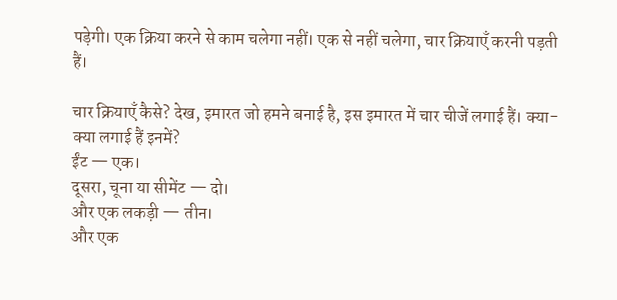पड़ेगी। एक क्रिया करने से काम चलेगा नहीं। एक से नहीं चलेगा, चार क्रियाएँ करनी पड़ती हैं।

चार क्रियाएँ कैसे? देख, इमारत जो हमने बनाई है, इस इमारत में चार चीजें लगाई हैं। क्या-क्या लगाई हैं इनमें?
ईंट — एक।
दूसरा, चूना या सीमेंट — दो।
और एक लकड़ी — तीन।
और एक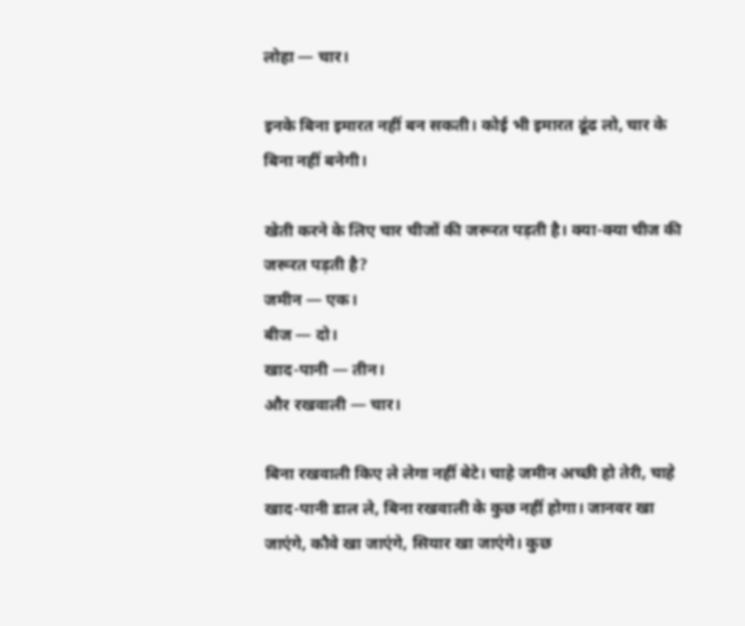लोहा — चार।

इनके बिना इमारत नहीं बन सकती। कोई भी इमारत ढूंढ लो, चार के बिना नहीं बनेगी।

खेती करने के लिए चार चीजों की जरूरत पड़ती है। क्या-क्या चीज की जरूरत पड़ती है?
जमीन — एक।
बीज — दो।
खाद-पानी — तीन।
और रखवाली — चार।

बिना रखवाली किए ले लेगा नहीं बेटे। चाहे जमीन अच्छी हो तेरी, चाहे खाद-पानी डाल ले, बिना रखवाली के कुछ नहीं होगा। जानवर खा जाएंगे, कौवे खा जाएंगे, सियार खा जाएंगे। कुछ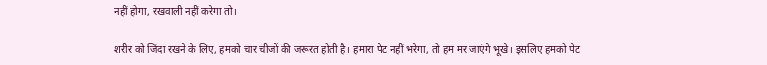नहीं होगा, रखवाली नहीं करेगा तो।

शरीर को जिंदा रखने के लिए, हमको चार चीजों की जरूरत होती है। हमारा पेट नहीं भरेगा, तो हम मर जाएंगे भूखे। इसलिए हमको पेट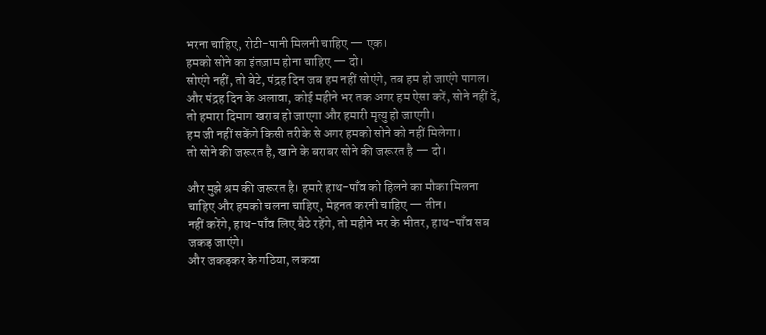भरना चाहिए, रोटी-पानी मिलनी चाहिए — एक।
हमको सोने का इंतज़ाम होना चाहिए — दो।
सोएंगे नहीं, तो बेटे, पंद्रह दिन जब हम नहीं सोएंगे, तब हम हो जाएंगे पागल। और पंद्रह दिन के अलावा, कोई महीने भर तक अगर हम ऐसा करें, सोने नहीं दें, तो हमारा दिमाग खराब हो जाएगा और हमारी मृत्यु हो जाएगी।
हम जी नहीं सकेंगे किसी तरीके से अगर हमको सोने को नहीं मिलेगा।
तो सोने की जरूरत है, खाने के बराबर सोने की जरूरत है — दो।

और मुझे श्रम की जरूरत है। हमारे हाथ-पाँव को हिलने का मौका मिलना चाहिए और हमको चलना चाहिए, मेहनत करनी चाहिए — तीन।
नहीं करेंगे, हाथ-पाँव लिए बैठे रहेंगे, तो महीने भर के भीतर, हाथ-पाँव सब जकड़ जाएंगे।
और जकड़कर के गठिया, लकवा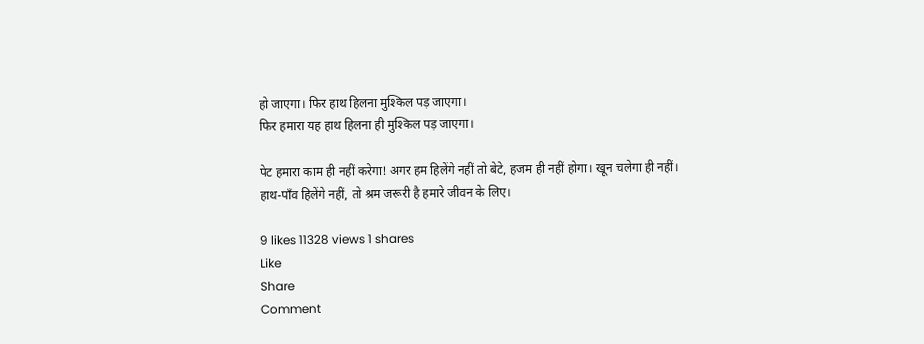हो जाएगा। फिर हाथ हिलना मुश्किल पड़ जाएगा।
फिर हमारा यह हाथ हिलना ही मुश्किल पड़ जाएगा।

पेट हमारा काम ही नहीं करेगा! अगर हम हिलेंगे नहीं तो बेटे, हजम ही नहीं होगा। खून चलेगा ही नहीं।
हाथ-पाँव हिलेंगे नहीं, तो श्रम जरूरी है हमारे जीवन के लिए।

9 likes 11328 views 1 shares
Like
Share
Comment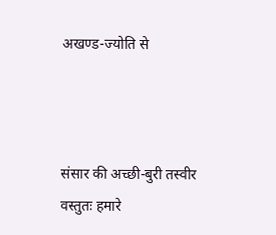अखण्ड-ज्योति से



संसार की अच्छी-बुरी तस्वीर वस्तुतः हमारे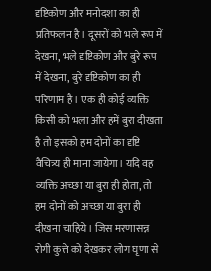दृष्टिकोण और मनोदशा का ही प्रतिफलन है। दूसरों को भले रूप में देखना, भले दृष्टिकोण और बुरे रूप में देखना, बुरे दृष्टिकोण का ही परिणाम है। एक ही कोई व्यक्ति किसी को भला और हमें बुरा दीखता है तो इसको हम दोनों का दृष्टि वैचित्र्य ही माना जायेगा। यदि वह व्यक्ति अच्छा या बुरा ही होता, तो हम दोनों को अच्छा या बुरा ही दीखना चाहिये। जिस मरणासन्न रोगी कुत्ते को देखकर लोग घृणा से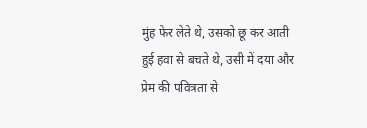मुंह फेर लेते थे, उसको छू कर आती हुई हवा से बचते थे, उसी में दया और प्रेम की पवित्रता से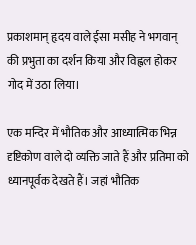प्रकाशमान् हृदय वाले ईसा मसीह ने भगवान् की प्रभुता का दर्शन किया और विह्वल होकर गोद में उठा लिया।

एक मन्दिर में भौतिक और आध्यात्मिक भिन्न दृष्टिकोण वाले दो व्यक्ति जाते हैं और प्रतिमा को ध्यानपूर्वक देखते हैं। जहां भौतिक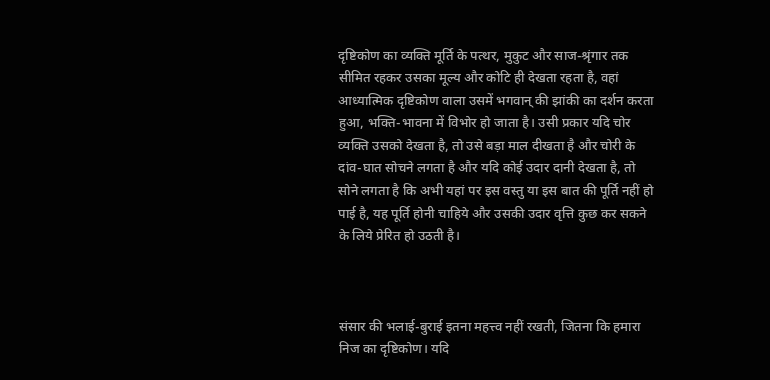दृष्टिकोण का व्यक्ति मूर्ति के पत्थर, मुकुट और साज-श्रृंगार तक सीमित रहकर उसका मूल्य और कोटि ही देखता रहता है, वहां आध्यात्मिक दृष्टिकोण वाला उसमें भगवान् की झांकी का दर्शन करता हुआ, भक्ति-भावना में विभोर हो जाता है। उसी प्रकार यदि चोर व्यक्ति उसको देखता है, तो उसे बड़ा माल दीखता है और चोरी के दांव-घात सोचने लगता है और यदि कोई उदार दानी देखता है, तो सोने लगता है कि अभी यहां पर इस वस्तु या इस बात की पूर्ति नहीं हो पाई है, यह पूर्ति होनी चाहिये और उसकी उदार वृत्ति कुछ कर सकने के लिये प्रेरित हो उठती है।



संसार की भलाई-बुराई इतना महत्त्व नहीं रखती, जितना कि हमारा निज का दृष्टिकोण। यदि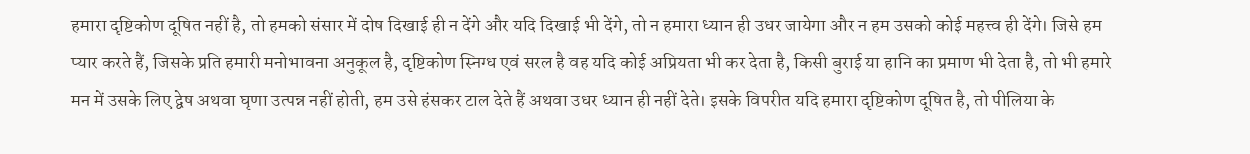हमारा दृष्टिकोण दूषित नहीं है, तो हमको संसार में दोष दिखाई ही न देंगे और यदि दिखाई भी देंगे, तो न हमारा ध्यान ही उधर जायेगा और न हम उसको कोई महत्त्व ही देंगे। जिसे हम प्यार करते हैं, जिसके प्रति हमारी मनोभावना अनुकूल है, दृष्टिकोण स्निग्ध एवं सरल है वह यदि कोई अप्रियता भी कर देता है, किसी बुराई या हानि का प्रमाण भी देता है, तो भी हमारे मन में उसके लिए द्वेष अथवा घृणा उत्पन्न नहीं होती, हम उसे हंसकर टाल देते हैं अथवा उधर ध्यान ही नहीं देते। इसके विपरीत यदि हमारा दृष्टिकोण दूषित है, तो पीलिया के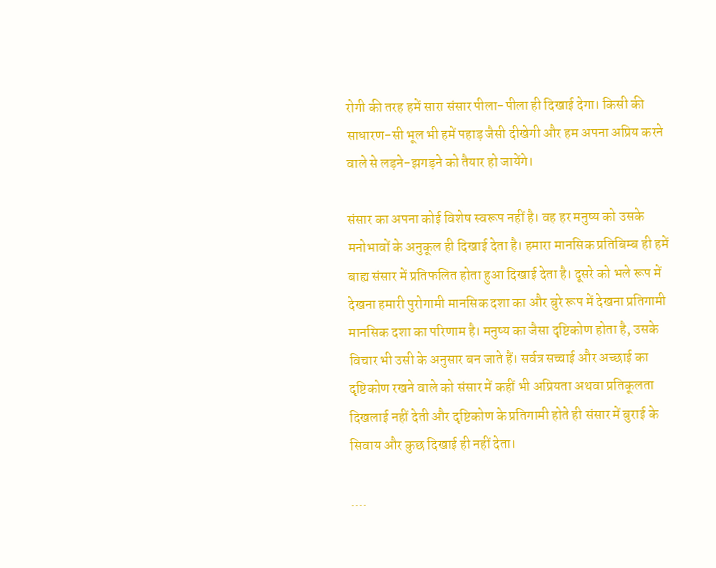रोगी की तरह हमें सारा संसार पीला-पीला ही दिखाई देगा। किसी की साधारण-सी भूल भी हमें पहाड़ जैसी दीखेगी और हम अपना अप्रिय करने वाले से लड़ने-झगड़ने को तैयार हो जायेंगे।

संसार का अपना कोई विशेष स्वरूप नहीं है। वह हर मनुष्य को उसके मनोभावों के अनुकूल ही दिखाई देता है। हमारा मानसिक प्रतिबिम्ब ही हमें बाह्य संसार में प्रतिफलित होता हुआ दिखाई देता है। दूसरे को भले रूप में देखना हमारी पुरोगामी मानसिक दशा का और बुरे रूप में देखना प्रतिगामी मानसिक दशा का परिणाम है। मनुष्य का जैसा दृष्टिकोण होता है, उसके विचार भी उसी के अनुसार बन जाते हैं। सर्वत्र सच्चाई और अच्छाई का दृष्टिकोण रखने वाले को संसार में कहीं भी अप्रियता अथवा प्रतिकूलता दिखलाई नहीं देती और दृष्टिकोण के प्रतिगामी होते ही संसार में बुराई के सिवाय और कुछ दिखाई ही नहीं देता।

....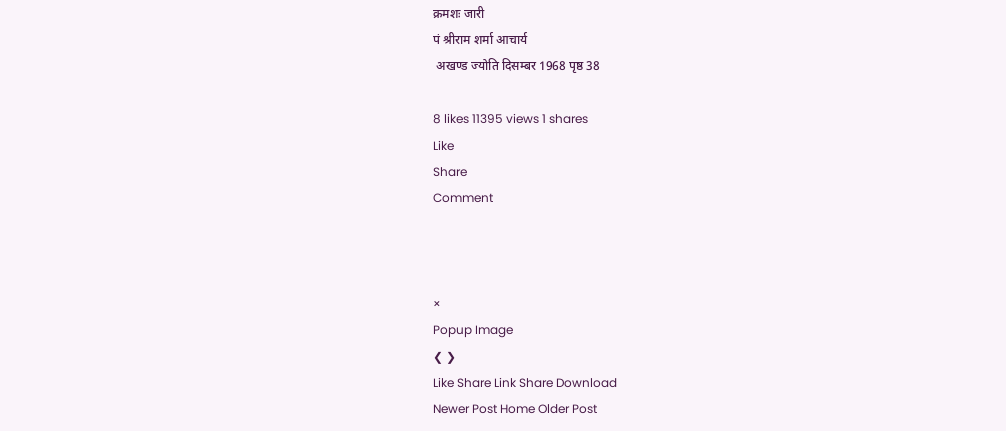क्रमशः जारी
पं श्रीराम शर्मा आचार्य
 अखण्ड ज्योति दिसम्बर 1968 पृष्ठ 38

8 likes 11395 views 1 shares
Like
Share
Comment



×
Popup Image
❮ ❯
Like Share Link Share Download
Newer Post Home Older Post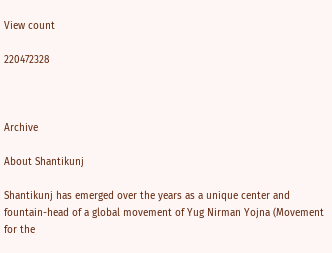View count

220472328



Archive

About Shantikunj

Shantikunj has emerged over the years as a unique center and fountain-head of a global movement of Yug Nirman Yojna (Movement for the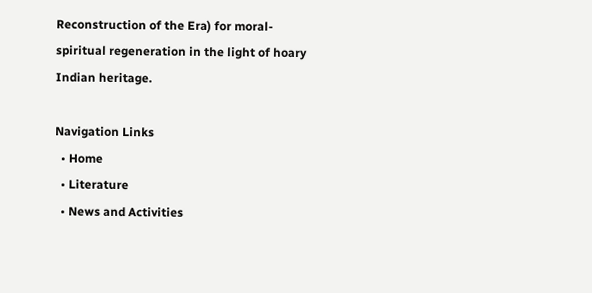Reconstruction of the Era) for moral-spiritual regeneration in the light of hoary Indian heritage.

Navigation Links
  • Home
  • Literature
  • News and Activities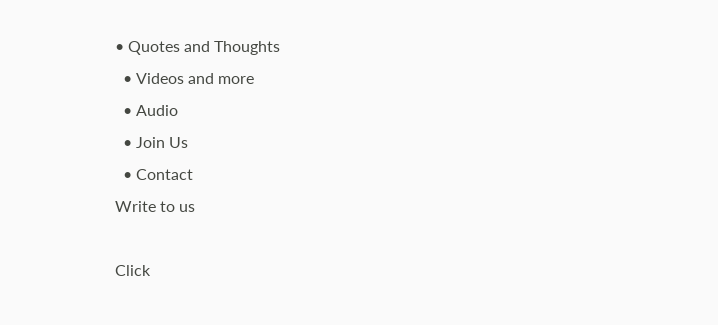• Quotes and Thoughts
  • Videos and more
  • Audio
  • Join Us
  • Contact
Write to us

Click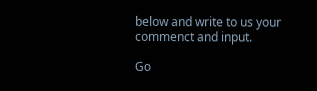below and write to us your commenct and input.

Go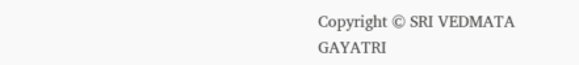Copyright © SRI VEDMATA GAYATRI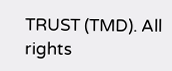TRUST (TMD). All rights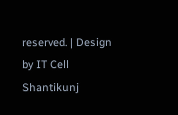reserved. | Design by IT Cell Shantikunj